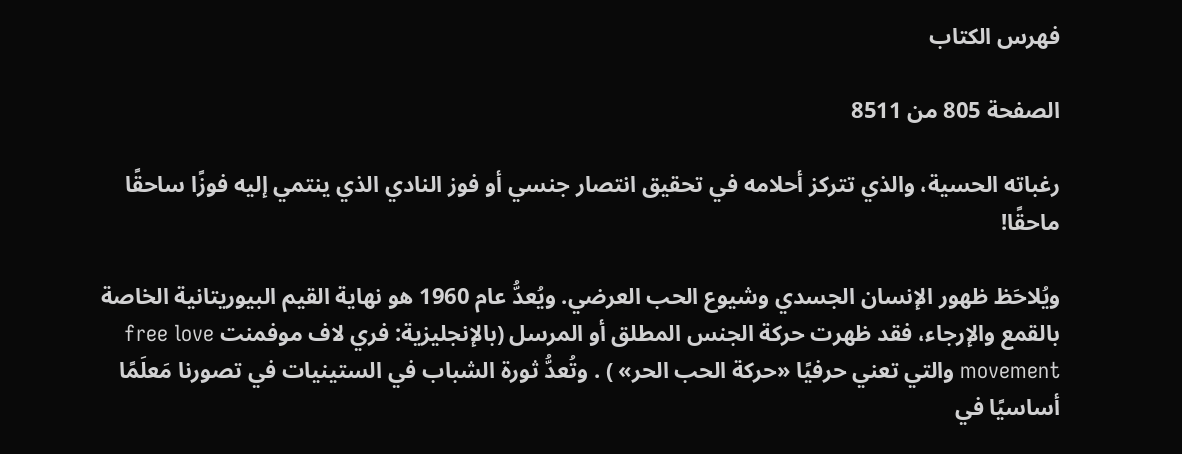فهرس الكتاب

الصفحة 805 من 8511

رغباته الحسية، والذي تتركز أحلامه في تحقيق انتصار جنسي أو فوز النادي الذي ينتمي إليه فوزًا ساحقًا ماحقًا!

ويُلاحَظ ظهور الإنسان الجسدي وشيوع الحب العرضي. ويُعدُّ عام 1960 هو نهاية القيم البيوريتانية الخاصة بالقمع والإرجاء، فقد ظهرت حركة الجنس المطلق أو المرسل (بالإنجليزية: فري لاف موفمنت free love movement والتي تعني حرفيًا «حركة الحب الحر» ) . وتُعدُّ ثورة الشباب في الستينيات في تصورنا مَعلَمًا أساسيًا في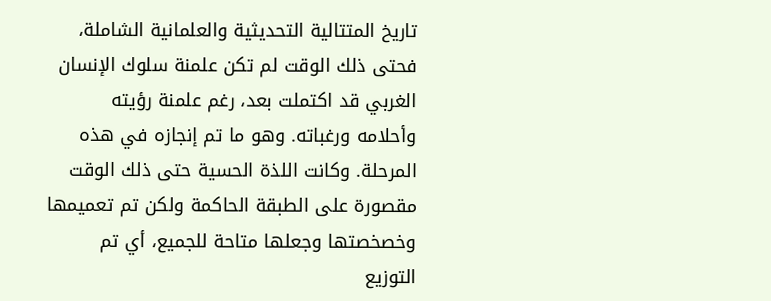تاريخ المتتالية التحديثية والعلمانية الشاملة، فحتى ذلك الوقت لم تكن علمنة سلوك الإنسان الغربي قد اكتملت بعد، رغم علمنة رؤيته وأحلامه ورغباته. وهو ما تم إنجازه في هذه المرحلة. وكانت اللذة الحسية حتى ذلك الوقت مقصورة على الطبقة الحاكمة ولكن تم تعميمها وخصخصتها وجعلها متاحة للجميع، أي تم التوزيع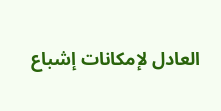العادل لإمكانات إشباع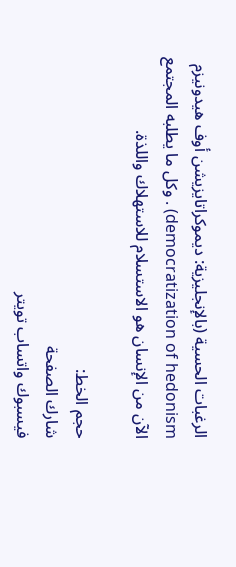الرغبات الحسية (بالإنجليزية: ديموكراتايزيشن أوف هيدونيزم democratization of hedonism) . وكل ما يطلبه المجتمع الآن من الإنسان هو الاستسلام للاستهلاك واللذة.

حجم الخط:
شارك الصفحة
فيسبوك واتساب تويتر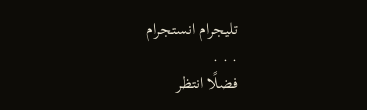تليجرام انستجرام
. . .
فضلًا انتظر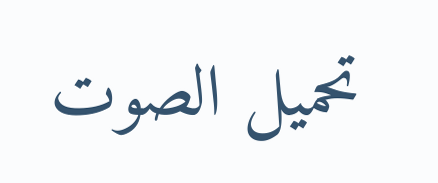تحميل الصوت